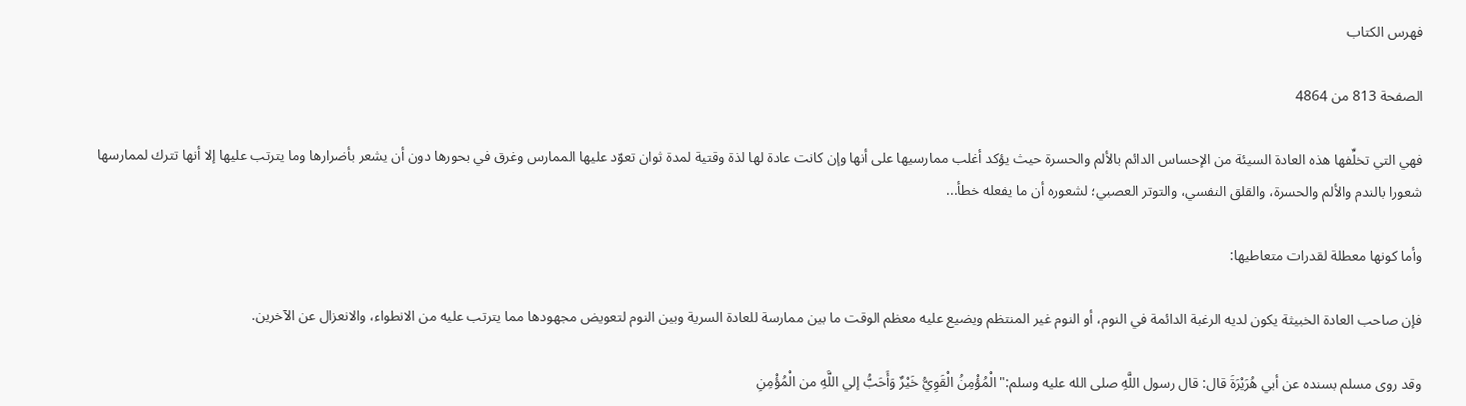فهرس الكتاب

الصفحة 813 من 4864

فهي التي تخلِّفها هذه العادة السيئة من الإحساس الدائم بالألم والحسرة حيث يؤكد أغلب ممارسيها على أنها وإن كانت عادة لها لذة وقتية لمدة ثوان تعوّد عليها الممارس وغرق في بحورها دون أن يشعر بأضرارها وما يترتب عليها إلا أنها تترك لممارسها شعورا بالندم والألم والحسرة، والقلق النفسي، والتوتر العصبي؛ لشعوره أن ما يفعله خطأ...

وأما كونها معطلة لقدرات متعاطيها:

فإن صاحب العادة الخبيثة يكون لديه الرغبة الدائمة في النوم، أو النوم غير المنتظم ويضيع عليه معظم الوقت ما بين ممارسة للعادة السرية وبين النوم لتعويض مجهودها مما يترتب عليه من الانطواء، والانعزال عن الآخرين.

وقد روى مسلم بسنده عن أبي هُرَيْرَةَ قال: قال رسول اللَّهِ صلى الله عليه وسلم:"الْمُؤْمِنُ الْقَوِيُّ خَيْرٌ وَأَحَبُّ إلي اللَّهِ من الْمُؤْمِنِ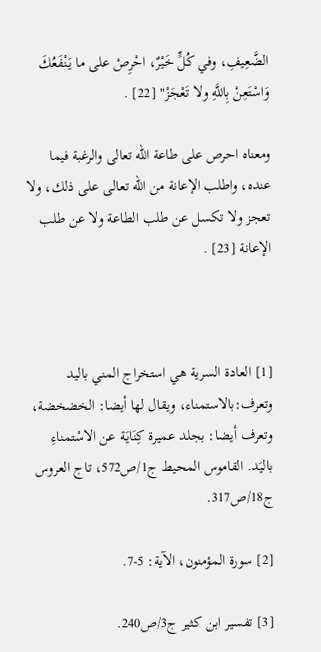الضَّعِيفِ، وفي كُلٍّ خَيْرٌ، احْرِصْ على ما يَنْفَعُكَ وَاسْتَعِنْ بِاللَّهِ ولا تَعْجَزْ" [22] .

ومعناه احرص على طاعة الله تعالى والرغبة فيما عنده، واطلب الإعانة من الله تعالى على ذلك، ولا تعجز ولا تكسل عن طلب الطاعة ولا عن طلب الإعانة [23] .



[1] العادة السرية هي استخراج المني باليد وتعرف:بالاستمناء، ويقال لها أيضا: الخضخضة، وتعرف أيضا: بجلد عميرة كِنَايَة عن الاسْتمناءِ باليَد. القاموس المحيط ج1/ص572، تاج العروس ج18/ص317.

[2] سورة المؤمنون، الآية: 5-7.

[3] تفسير ابن كثير ج3/ص240.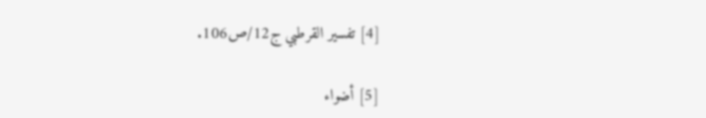[4] تفسير القرطبي ج12/ص106.

[5] أضواء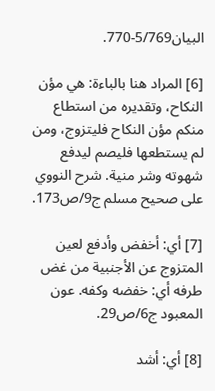البيان5/769-770.

[6] المراد هنا بالباءة: هي مؤن النكاح، وتقديره من استطاع منكم مؤن النكاح فليتزوج، ومن لم يستطعها فليصم ليدفع شهوته وشر منية. شرح النووي على صحيح مسلم ج9/ص173.

[7] أي: أخفض وأدفع لعين المتزوج عن الأجنبية من غض طرفه أي: خفضه وكفه. عون المعبود ج6/ص29.

[8] أي: أشد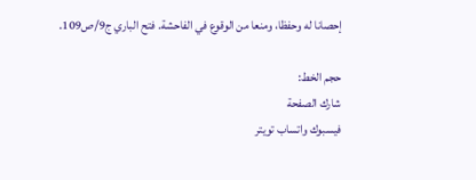إحصانا له وحفظا، ومنعا من الوقوع في الفاحشة. فتح الباري ج9/ص109.

حجم الخط:
شارك الصفحة
فيسبوك واتساب تويتر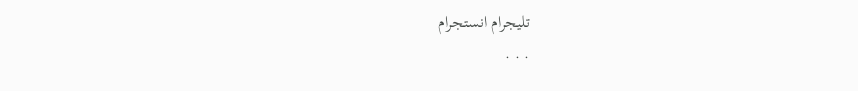تليجرام انستجرام
. . .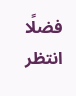فضلًا انتظر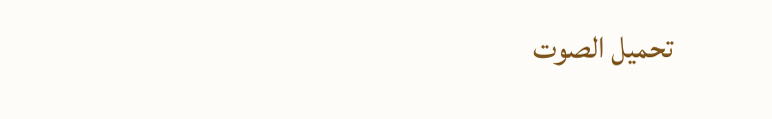تحميل الصوت